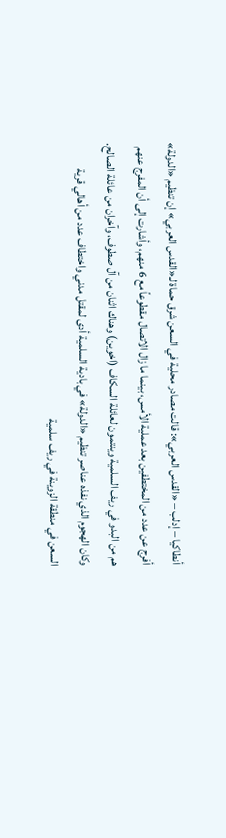أنطاكيا – إدلب – «القدس العربي»: قالت مصادر محلية في السعن شرق حماة لـ«القدس العربي» إن تنظيم «الدولة» أفرج عن عدد من المختطفين بعد عملية الأمس، بينما ما زال الاتصال مقطوعاً مع 6 منهم، وأشارت إلى أن المفرج عنهم هم من البدو في ريف السلمية وينتمون لعائلة السكاف (اخوين) وهناك اثنان من آل صطوف، وآخران من عائلة الصالح.
وكان الهجوم الذي نفذه عناصر تنظيم «الدولة» في بادية السلمية أدى لمقتل مدني واختطاف عدد من أهالي قرية السعن في منطقة الزوينة في ريف سلمية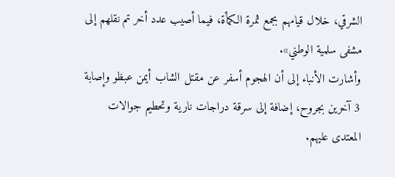الشرقي، خلال قيامهم بجمع ثمرة الكمأة، فيما أصيب عدد أخر تم نقلهم إلى مشفى سلمية الوطني».
وأشارت الأنباء إلى أن الهجوم أسفر عن مقتل الشاب أيمن عبظو وإصابة 3 آخرين بجروح، إضافة إلى سرقة دراجات نارية وتحطيم جوالات المعتدى عليهم.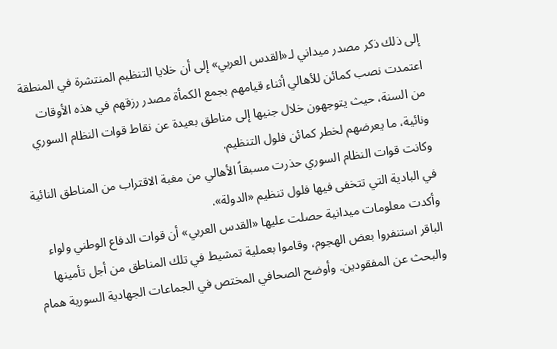إلى ذلك ذكر مصدر ميداني لـ«القدس العربي» إلى أن خلايا التنظيم المنتشرة في المنطقة اعتمدت نصب كمائن للأهالي أثناء قيامهم بجمع الكمأة مصدر رزقهم في هذه الأوقات من السنة، حيث يتوجهون خلال جنيها إلى مناطق بعيدة عن نقاط قوات النظام السوري ونائية، ما يعرضهم لخطر كمائن فلول التنظيم.
وكانت قوات النظام السوري حذرت مسبقاً الأهالي من مغبة الاقتراب من المناطق النائية في البادية التي تتخفى فيها فلول تنظيم «الدولة».
وأكدت معلومات ميدانية حصلت عليها «القدس العربي» أن قوات الدفاع الوطني ولواء الباقر استنفروا بعض الهجوم، وقاموا بعملية تمشيط في تلك المناطق من أجل تأمينها والبحث عن المفقودين. وأوضح الصحافي المختص في الجماعات الجهادية السورية همام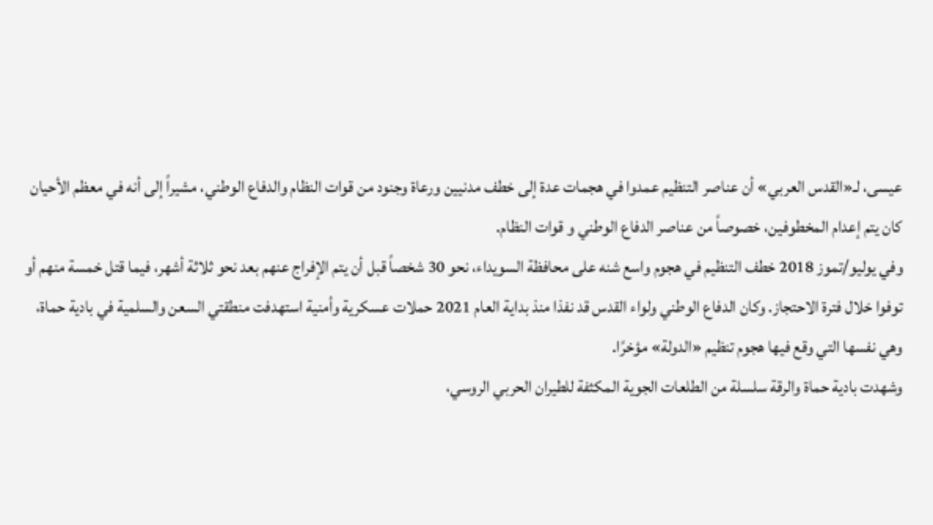عيسى، لـ«القدس العربي» أن عناصر التنظيم عمدوا في هجمات عدة إلى خطف مدنيين ورعاة وجنود من قوات النظام والدفاع الوطني، مشيراً إلى أنه في معظم الأحيان كان يتم إعدام المخطوفين، خصوصاً من عناصر الدفاع الوطني و قوات النظام.
وفي يوليو/تموز 2018 خطف التنظيم في هجوم واسع شنه على محافظة السويداء، نحو 30 شخصاً قبل أن يتم الإفراج عنهم بعد نحو ثلاثة أشهر، فيما قتل خمسة منهم أو توفوا خلال فترة الاحتجاز. وكان الدفاع الوطني ولواء القدس قد نفذا منذ بداية العام 2021 حملات عسكرية وأمنية استهدفت منطقتي السعن والسلمية في بادية حماة، وهي نفسها التي وقع فيها هجوم تنظيم «الدولة» مؤخرًا.
وشهدت بادية حماة والرقة سلسلة من الطلعات الجوية المكثفة للطيران الحربي الروسي،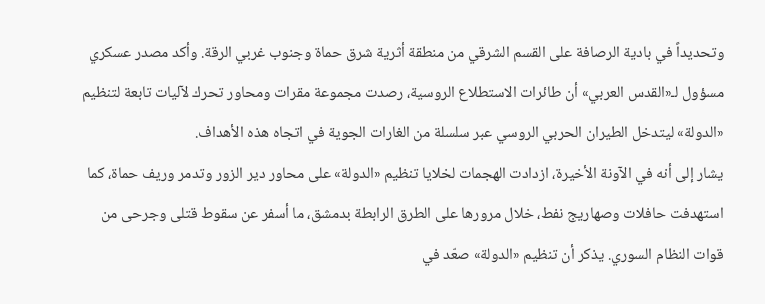وتحديداً في بادية الرصافة على القسم الشرقي من منطقة أثرية شرق حماة وجنوب غربي الرقة. وأكد مصدر عسكري مسؤول لـ«القدس العربي» أن طائرات الاستطلاع الروسية، رصدت مجموعة مقرات ومحاور تحرك لآليات تابعة لتنظيم «الدولة» ليتدخل الطيران الحربي الروسي عبر سلسلة من الغارات الجوية في اتجاه هذه الأهداف.
يشار إلى أنه في الآونة الأخيرة، ازدادت الهجمات لخلايا تنظيم «الدولة» على محاور دير الزور وتدمر وريف حماة، كما استهدفت حافلات وصهاريج نفط، خلال مرورها على الطرق الرابطة بدمشق، ما أسفر عن سقوط قتلى وجرحى من قوات النظام السوري. يذكر أن تنظيم «الدولة» صعّد في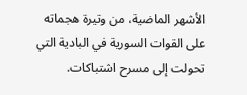الأشهر الماضية، من وتيرة هجماته على القوات السورية في البادية التي تحولت إلى مسرح اشتباكات.